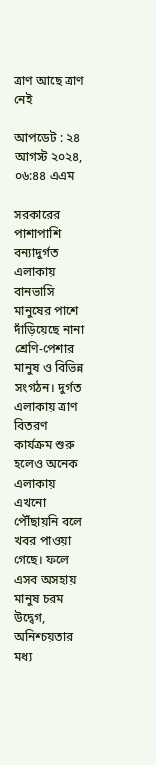ত্রাণ আছে ত্রাণ নেই

আপডেট : ২৪ আগস্ট ২০২৪, ০৬:৪৪ এএম

সরকারের পাশাপাশি বন্যাদুর্গত এলাকায় বানভাসি মানুষের পাশে দাঁড়িয়েছে নানা শ্রেণি-পেশার মানুষ ও বিভিন্ন সংগঠন। দুর্গত এলাকায় ত্রাণ বিতরণ কার্যক্রম শুরু হলেও অনেক এলাকায় এখনো পৌঁছায়নি বলে খবর পাওয়া গেছে। ফলে এসব অসহায় মানুষ চরম উদ্বেগ, অনিশ্চয়তার মধ্য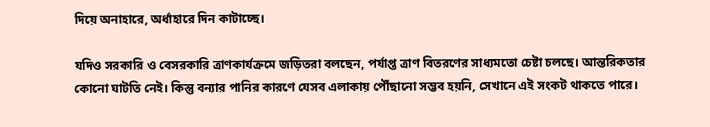দিয়ে অনাহারে, অর্ধাহারে দিন কাটাচ্ছে।

যদিও সরকারি ও বেসরকারি ত্রাণকার্যক্রমে জড়িতরা বলছেন, পর্যাপ্ত ত্রাণ বিতরণের সাধ্যমতো চেষ্টা চলছে। আন্তরিকতার কোনো ঘাটতি নেই। কিন্তু বন্যার পানির কারণে যেসব এলাকায় পৌঁছানো সম্ভব হয়নি, সেখানে এই সংকট থাকতে পারে।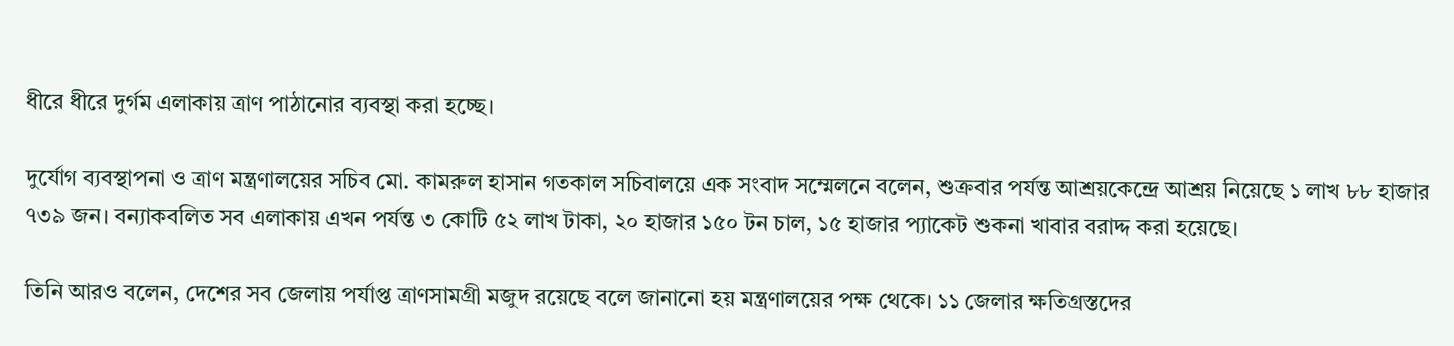ধীরে ধীরে দুর্গম এলাকায় ত্রাণ পাঠানোর ব্যবস্থা করা হচ্ছে।

দুর্যোগ ব্যবস্থাপনা ও ত্রাণ মন্ত্রণালয়ের সচিব মো. কামরুল হাসান গতকাল সচিবালয়ে এক সংবাদ সম্মেলনে বলেন, শুক্রবার পর্যন্ত আশ্রয়কেন্দ্রে আশ্রয় নিয়েছে ১ লাখ ৮৮ হাজার ৭৩৯ জন। বন্যাকবলিত সব এলাকায় এখন পর্যন্ত ৩ কোটি ৫২ লাখ টাকা, ২০ হাজার ১৫০ টন চাল, ১৫ হাজার প্যাকেট শুকনা খাবার বরাদ্দ করা হয়েছে।

তিনি আরও বলেন, দেশের সব জেলায় পর্যাপ্ত ত্রাণসামগ্রী মজুদ রয়েছে বলে জানানো হয় মন্ত্রণালয়ের পক্ষ থেকে। ১১ জেলার ক্ষতিগ্রস্তদের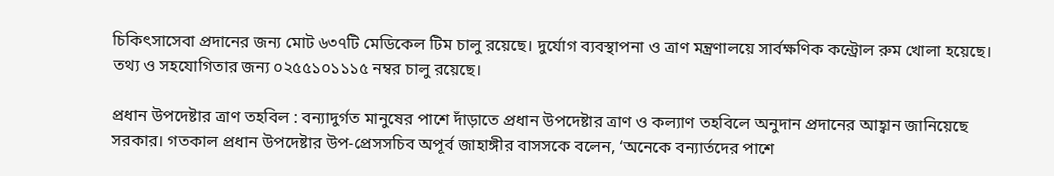চিকিৎসাসেবা প্রদানের জন্য মোট ৬৩৭টি মেডিকেল টিম চালু রয়েছে। দুর্যোগ ব্যবস্থাপনা ও ত্রাণ মন্ত্রণালয়ে সার্বক্ষণিক কন্ট্রোল রুম খোলা হয়েছে। তথ্য ও সহযোগিতার জন্য ০২৫৫১০১১১৫ নম্বর চালু রয়েছে।

প্রধান উপদেষ্টার ত্রাণ তহবিল : বন্যাদুর্গত মানুষের পাশে দাঁড়াতে প্রধান উপদেষ্টার ত্রাণ ও কল্যাণ তহবিলে অনুদান প্রদানের আহ্বান জানিয়েছে সরকার। গতকাল প্রধান উপদেষ্টার উপ-প্রেসসচিব অপূর্ব জাহাঙ্গীর বাসসকে বলেন, ‘অনেকে বন্যার্তদের পাশে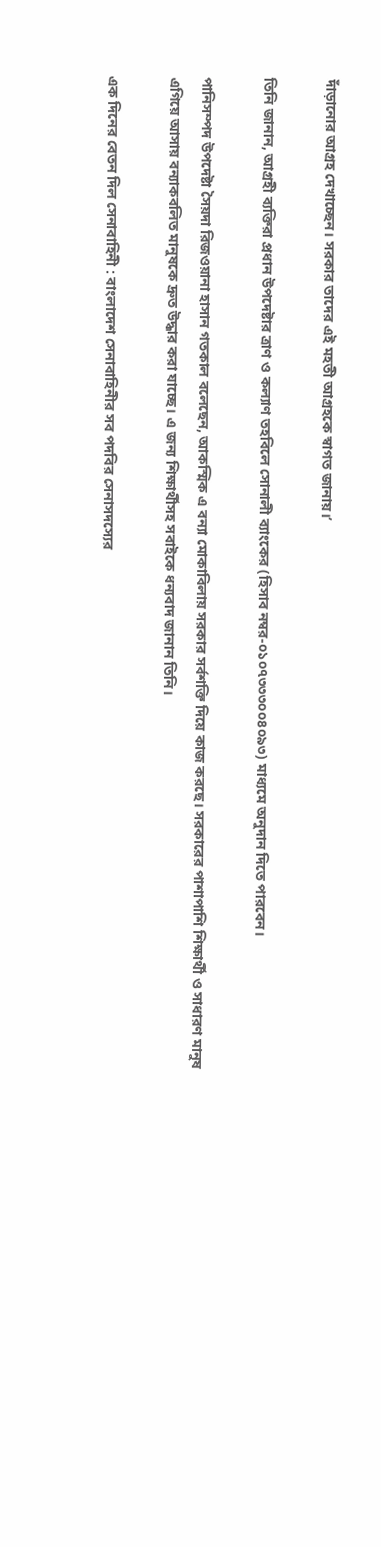দাঁড়ানোর আগ্রহ দেখাচ্ছেন। সরকার তাদের এই মহতী আগ্রহকে স্বাগত জানায়।’

তিনি জানান, আগ্রহী ব্যক্তিরা প্রধান উপদেষ্টার ত্রাণ ও কল্যাণ তহবিলে সোনালী ব্যাংকের (হিসাব নম্বর-০১০৭৩৩৩০০৪০৯৩) মাধ্যমে অনুদান দিতে পারবেন।

পানিসম্পদ উপদেষ্টা সৈয়দা রিজওয়ানা হাসান গতকাল বলেছেন, আকস্মিক এ বন্যা মোকাবিলায় সরকার সর্বশক্তি দিয়ে কাজ করছে। সরকারের পাশাপাশি শিক্ষার্থী ও সাধারণ মানুষ এগিয়ে আসায় বন্যাকবলিত মানুষকে দ্রুত উদ্ধার করা যাচ্ছে। এ জন্য শিক্ষার্থীসহ সবাইকে ধন্যবাদ জানান তিনি।

এক দিনের বেতন দিল সেনাবাহিনী : বাংলাদেশ সেনাবাহিনীর সব পদবির সেনাসদস্যের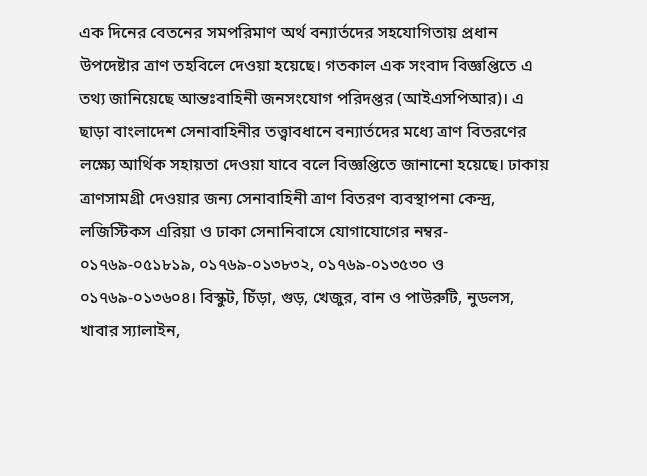এক দিনের বেতনের সমপরিমাণ অর্থ বন্যার্তদের সহযোগিতায় প্রধান উপদেষ্টার ত্রাণ তহবিলে দেওয়া হয়েছে। গতকাল এক সংবাদ বিজ্ঞপ্তিতে এ তথ্য জানিয়েছে আন্তঃবাহিনী জনসংযোগ পরিদপ্তর (আইএসপিআর)। এ ছাড়া বাংলাদেশ সেনাবাহিনীর তত্ত্বাবধানে বন্যার্তদের মধ্যে ত্রাণ বিতরণের লক্ষ্যে আর্থিক সহায়তা দেওয়া যাবে বলে বিজ্ঞপ্তিতে জানানো হয়েছে। ঢাকায় ত্রাণসামগ্রী দেওয়ার জন্য সেনাবাহিনী ত্রাণ বিতরণ ব্যবস্থাপনা কেন্দ্র, লজিস্টিকস এরিয়া ও ঢাকা সেনানিবাসে যোগাযোগের নম্বর- ০১৭৬৯-০৫১৮১৯, ০১৭৬৯-০১৩৮৩২, ০১৭৬৯-০১৩৫৩০ ও ০১৭৬৯-০১৩৬০৪। বিস্কুট, চিঁড়া, গুড়, খেজুর, বান ও পাউরুটি, নুডলস, খাবার স্যালাইন,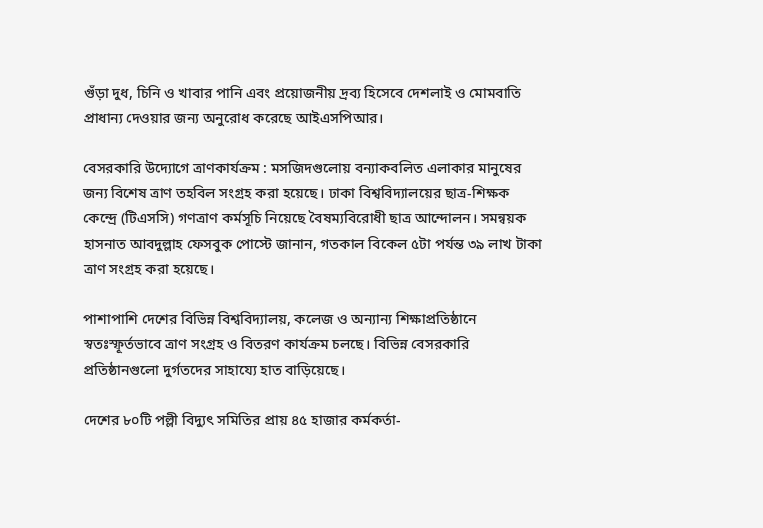গুঁড়া দুধ, চিনি ও খাবার পানি এবং প্রয়োজনীয় দ্রব্য হিসেবে দেশলাই ও মোমবাতি প্রাধান্য দেওয়ার জন্য অনুরোধ করেছে আইএসপিআর।

বেসরকারি উদ্যোগে ত্রাণকার্যক্রম : মসজিদগুলোয় বন্যাকবলিত এলাকার মানুষের জন্য বিশেষ ত্রাণ তহবিল সংগ্রহ করা হয়েছে। ঢাকা বিশ্ববিদ্যালয়ের ছাত্র-শিক্ষক কেন্দ্রে (টিএসসি) গণত্রাণ কর্মসূচি নিয়েছে বৈষম্যবিরোধী ছাত্র আন্দোলন। সমন্বয়ক হাসনাত আবদুল্লাহ ফেসবুক পোস্টে জানান, গতকাল বিকেল ৫টা পর্যন্ত ৩৯ লাখ টাকা ত্রাণ সংগ্রহ করা হয়েছে।

পাশাপাশি দেশের বিভিন্ন বিশ্ববিদ্যালয়, কলেজ ও অন্যান্য শিক্ষাপ্রতিষ্ঠানে স্বতঃস্ফূর্তভাবে ত্রাণ সংগ্রহ ও বিতরণ কার্যক্রম চলছে। বিভিন্ন বেসরকারি প্রতিষ্ঠানগুলো দুর্গতদের সাহায্যে হাত বাড়িয়েছে।

দেশের ৮০টি পল্লী বিদ্যুৎ সমিতির প্রায় ৪৫ হাজার কর্মকর্তা-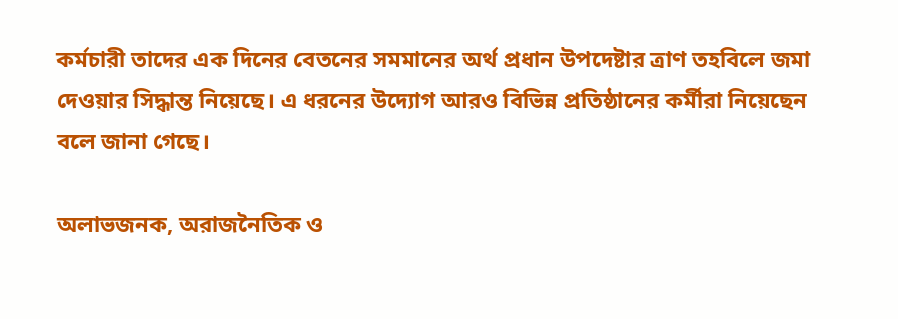কর্মচারী তাদের এক দিনের বেতনের সমমানের অর্থ প্রধান উপদেষ্টার ত্রাণ তহবিলে জমা দেওয়ার সিদ্ধান্ত নিয়েছে। এ ধরনের উদ্যোগ আরও বিভিন্ন প্রতিষ্ঠানের কর্মীরা নিয়েছেন বলে জানা গেছে।

অলাভজনক, অরাজনৈতিক ও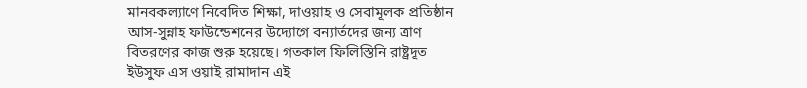মানবকল্যাণে নিবেদিত শিক্ষা, দাওয়াহ ও সেবামূলক প্রতিষ্ঠান আস-সুন্নাহ ফাউন্ডেশনের উদ্যোগে বন্যার্তদের জন্য ত্রাণ বিতরণের কাজ শুরু হয়েছে। গতকাল ফিলিস্তিনি রাষ্ট্রদূত ইউসুফ এস ওয়াই রামাদান এই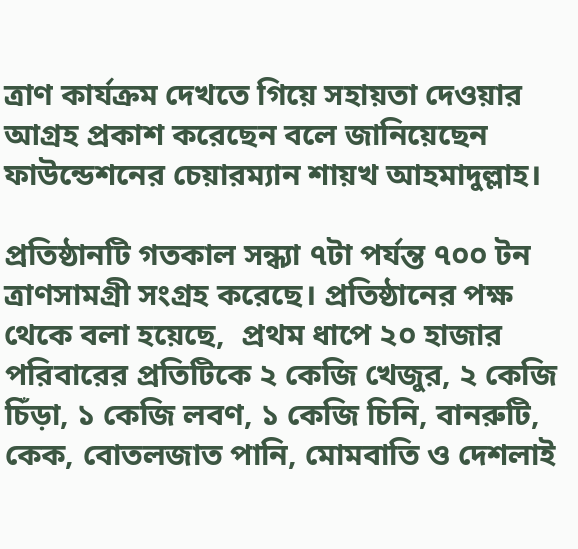ত্রাণ কার্যক্রম দেখতে গিয়ে সহায়তা দেওয়ার আগ্রহ প্রকাশ করেছেন বলে জানিয়েছেন ফাউন্ডেশনের চেয়ারম্যান শায়খ আহমাদুল্লাহ।

প্রতিষ্ঠানটি গতকাল সন্ধ্যা ৭টা পর্যন্ত ৭০০ টন ত্রাণসামগ্রী সংগ্রহ করেছে। প্রতিষ্ঠানের পক্ষ থেকে বলা হয়েছে,  প্রথম ধাপে ২০ হাজার পরিবারের প্রতিটিকে ২ কেজি খেজুর, ২ কেজি চিঁড়া, ১ কেজি লবণ, ১ কেজি চিনি, বানরুটি, কেক, বোতলজাত পানি, মোমবাতি ও দেশলাই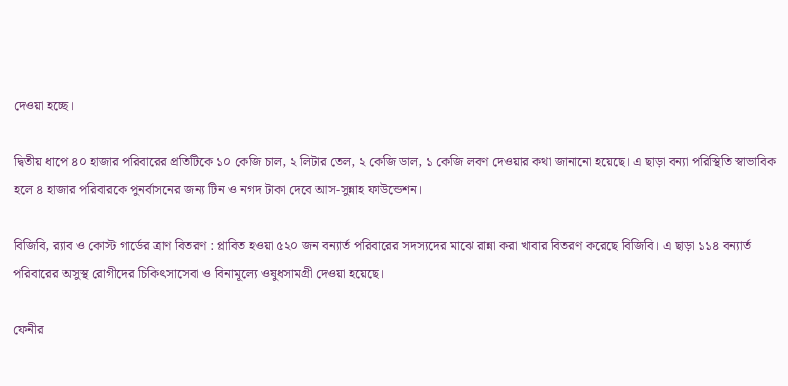দেওয়া হচ্ছে।

দ্বিতীয় ধাপে ৪০ হাজার পরিবারের প্রতিটিকে ১০ কেজি চাল, ২ লিটার তেল, ২ কেজি ডাল, ১ কেজি লবণ দেওয়ার কথা জানানো হয়েছে। এ ছাড়া বন্যা পরিস্থিতি স্বাভাবিক হলে ৪ হাজার পরিবারকে পুনর্বাসনের জন্য টিন ও নগদ টাকা দেবে আস-সুন্নাহ ফাউন্ডেশন।

বিজিবি, র‌্যাব ও কোস্ট গার্ডের ত্রাণ বিতরণ : প্লাবিত হওয়া ৫২০ জন বন্যার্ত পরিবারের সদস্যদের মাঝে রান্না করা খাবার বিতরণ করেছে বিজিবি। এ ছাড়া ১১৪ বন্যার্ত পরিবারের অসুস্থ রোগীদের চিকিৎসাসেবা ও বিনামূল্যে ওষুধসামগ্রী দেওয়া হয়েছে।

ফেনীর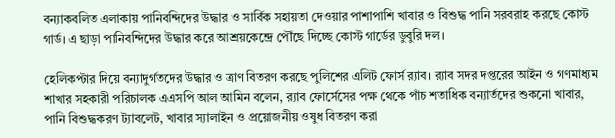বন্যাকবলিত এলাকায় পানিবন্দিদের উদ্ধার ও সার্বিক সহায়তা দেওয়ার পাশাপাশি খাবার ও বিশুদ্ধ পানি সরবরাহ করছে কোস্ট গার্ড। এ ছাড়া পানিবন্দিদের উদ্ধার করে আশ্রয়কেন্দ্রে পৌঁছে দিচ্ছে কোস্ট গার্ডের ডুবুরি দল।

হেলিকপ্টার দিয়ে বন্যাদুর্গতদের উদ্ধার ও ত্রাণ বিতরণ করছে পুলিশের এলিট ফোর্স র‌্যাব। র‌্যাব সদর দপ্তরের আইন ও গণমাধ্যম শাখার সহকারী পরিচালক এএসপি আল আমিন বলেন, র‌্যাব ফোর্সেসের পক্ষ থেকে পাঁচ শতাধিক বন্যার্তদের শুকনো খাবার, পানি বিশুদ্ধকরণ ট্যাবলেট, খাবার স্যালাইন ও প্রয়োজনীয় ওষুধ বিতরণ করা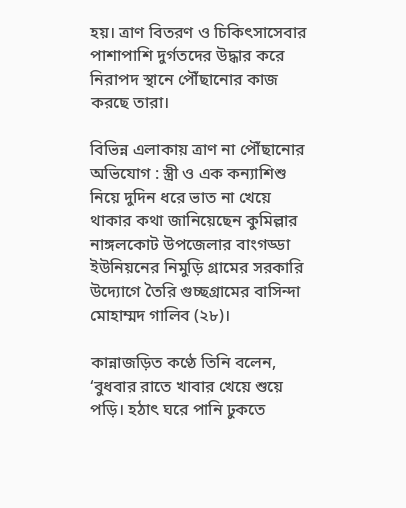হয়। ত্রাণ বিতরণ ও চিকিৎসাসেবার পাশাপাশি দুর্গতদের উদ্ধার করে নিরাপদ স্থানে পৌঁছানোর কাজ করছে তারা।

বিভিন্ন এলাকায় ত্রাণ না পৌঁছানোর অভিযোগ : স্ত্রী ও এক কন্যাশিশু নিয়ে দুদিন ধরে ভাত না খেয়ে থাকার কথা জানিয়েছেন কুমিল্লার নাঙ্গলকোট উপজেলার বাংগড্ডা ইউনিয়নের নিমুড়ি গ্রামের সরকারি উদ্যোগে তৈরি গুচ্ছগ্রামের বাসিন্দা মোহাম্মদ গালিব (২৮)।

কান্নাজড়িত কণ্ঠে তিনি বলেন, ‘বুধবার রাতে খাবার খেয়ে শুয়ে পড়ি। হঠাৎ ঘরে পানি ঢুকতে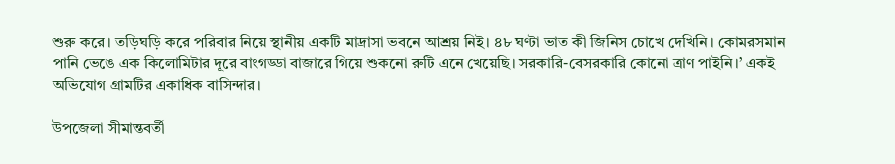শুরু করে। তড়িঘড়ি করে পরিবার নিয়ে স্থানীয় একটি মাদ্রাসা ভবনে আশ্রয় নিই। ৪৮ ঘণ্টা ভাত কী জিনিস চোখে দেখিনি। কোমরসমান পানি ভেঙে এক কিলোমিটার দূরে বাংগড্ডা বাজারে গিয়ে শুকনো রুটি এনে খেয়েছি। সরকারি-বেসরকারি কোনো ত্রাণ পাইনি।’ একই অভিযোগ গ্রামটির একাধিক বাসিন্দার।

উপজেলা সীমান্তবর্তী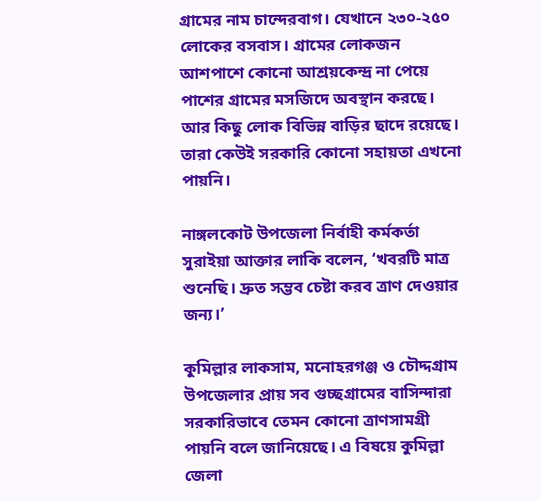গ্রামের নাম চান্দেরবাগ। যেখানে ২৩০-২৫০ লোকের বসবাস। গ্রামের লোকজন আশপাশে কোনো আশ্রয়কেন্দ্র না পেয়ে পাশের গ্রামের মসজিদে অবস্থান করছে। আর কিছু লোক বিভিন্ন বাড়ির ছাদে রয়েছে। তারা কেউই সরকারি কোনো সহায়তা এখনো পায়নি।

নাঙ্গলকোট উপজেলা নির্বাহী কর্মকর্তা সুরাইয়া আক্তার লাকি বলেন, ‘খবরটি মাত্র শুনেছি। দ্রুত সম্ভব চেষ্টা করব ত্রাণ দেওয়ার জন্য।’

কুমিল্লার লাকসাম, মনোহরগঞ্জ ও চৌদ্দগ্রাম উপজেলার প্রায় সব গুচ্ছগ্রামের বাসিন্দারা সরকারিভাবে তেমন কোনো ত্রাণসামগ্রী পায়নি বলে জানিয়েছে। এ বিষয়ে কুমিল্লা জেলা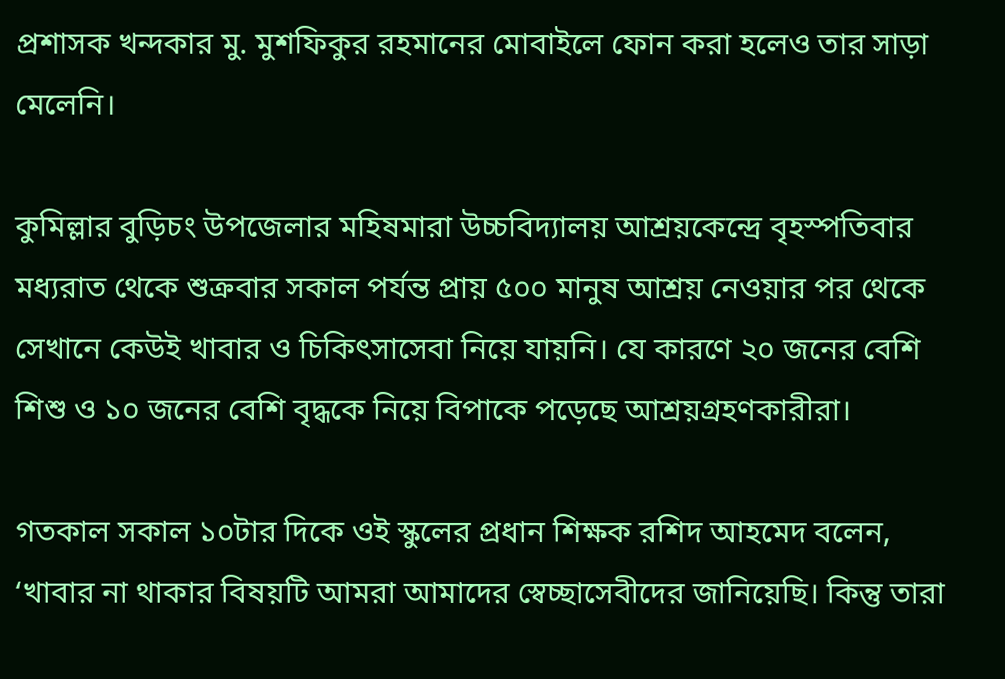প্রশাসক খন্দকার মু. মুশফিকুর রহমানের মোবাইলে ফোন করা হলেও তার সাড়া মেলেনি।

কুমিল্লার বুড়িচং উপজেলার মহিষমারা উচ্চবিদ্যালয় আশ্রয়কেন্দ্রে বৃহস্পতিবার মধ্যরাত থেকে শুক্রবার সকাল পর্যন্ত প্রায় ৫০০ মানুষ আশ্রয় নেওয়ার পর থেকে সেখানে কেউই খাবার ও চিকিৎসাসেবা নিয়ে যায়নি। যে কারণে ২০ জনের বেশি শিশু ও ১০ জনের বেশি বৃদ্ধকে নিয়ে বিপাকে পড়েছে আশ্রয়গ্রহণকারীরা।

গতকাল সকাল ১০টার দিকে ওই স্কুলের প্রধান শিক্ষক রশিদ আহমেদ বলেন, ‘খাবার না থাকার বিষয়টি আমরা আমাদের স্বেচ্ছাসেবীদের জানিয়েছি। কিন্তু তারা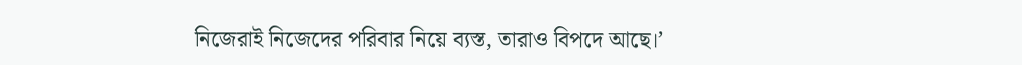নিজেরাই নিজেদের পরিবার নিয়ে ব্যস্ত, তারাও বিপদে আছে।’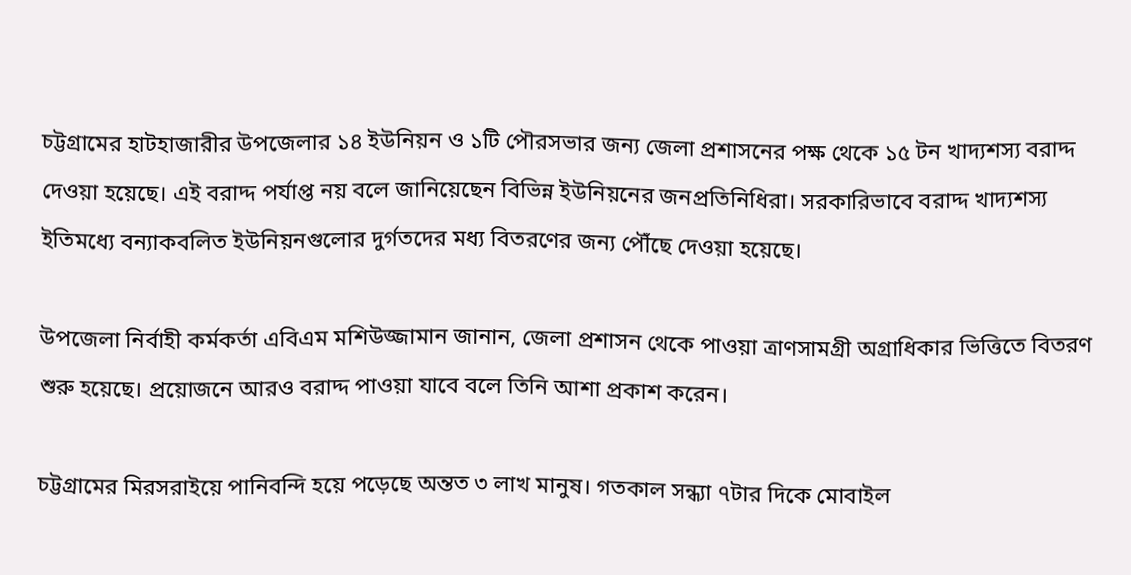চট্টগ্রামের হাটহাজারীর উপজেলার ১৪ ইউনিয়ন ও ১টি পৌরসভার জন্য জেলা প্রশাসনের পক্ষ থেকে ১৫ টন খাদ্যশস্য বরাদ্দ দেওয়া হয়েছে। এই বরাদ্দ পর্যাপ্ত নয় বলে জানিয়েছেন বিভিন্ন ইউনিয়নের জনপ্রতিনিধিরা। সরকারিভাবে বরাদ্দ খাদ্যশস্য ইতিমধ্যে বন্যাকবলিত ইউনিয়নগুলোর দুর্গতদের মধ্য বিতরণের জন্য পৌঁছে দেওয়া হয়েছে।

উপজেলা নির্বাহী কর্মকর্তা এবিএম মশিউজ্জামান জানান, জেলা প্রশাসন থেকে পাওয়া ত্রাণসামগ্রী অগ্রাধিকার ভিত্তিতে বিতরণ শুরু হয়েছে। প্রয়োজনে আরও বরাদ্দ পাওয়া যাবে বলে তিনি আশা প্রকাশ করেন।

চট্টগ্রামের মিরসরাইয়ে পানিবন্দি হয়ে পড়েছে অন্তত ৩ লাখ মানুষ। গতকাল সন্ধ্যা ৭টার দিকে মোবাইল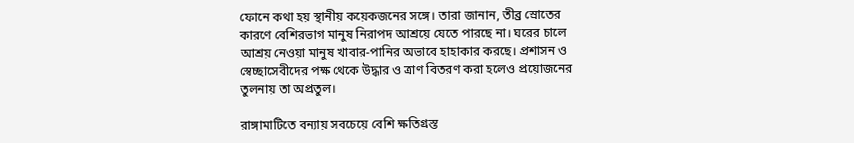ফোনে কথা হয় স্থানীয় কয়েকজনের সঙ্গে। তারা জানান, তীব্র স্রোতের কারণে বেশিরভাগ মানুষ নিরাপদ আশ্রয়ে যেতে পারছে না। ঘরের চালে আশ্রয় নেওয়া মানুষ খাবার-পানির অভাবে হাহাকার করছে। প্রশাসন ও স্বেচ্ছাসেবীদের পক্ষ থেকে উদ্ধার ও ত্রাণ বিতরণ করা হলেও প্রয়োজনের তুলনায় তা অপ্রতুল।

রাঙ্গামাটিতে বন্যায় সবচেয়ে বেশি ক্ষতিগ্রস্ত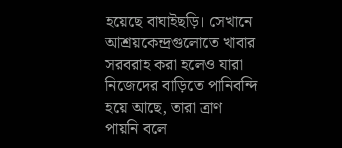হয়েছে বাঘাইছড়ি। সেখানে আশ্রয়কেন্দ্রগুলোতে খাবার সরবরাহ করা হলেও যারা নিজেদের বাড়িতে পানিবন্দি হয়ে আছে, তারা ত্রাণ পায়নি বলে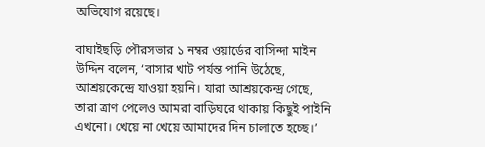অভিযোগ রয়েছে।

বাঘাইছড়ি পৌরসভার ১ নম্বর ওয়ার্ডের বাসিন্দা মাইন উদ্দিন বলেন, ‘বাসার খাট পর্যন্ত পানি উঠেছে, আশ্রয়কেন্দ্রে যাওয়া হয়নি। যারা আশ্রয়কেন্দ্র গেছে, তারা ত্রাণ পেলেও আমরা বাড়িঘরে থাকায় কিছুই পাইনি এখনো। খেয়ে না খেয়ে আমাদের দিন চালাতে হচ্ছে।’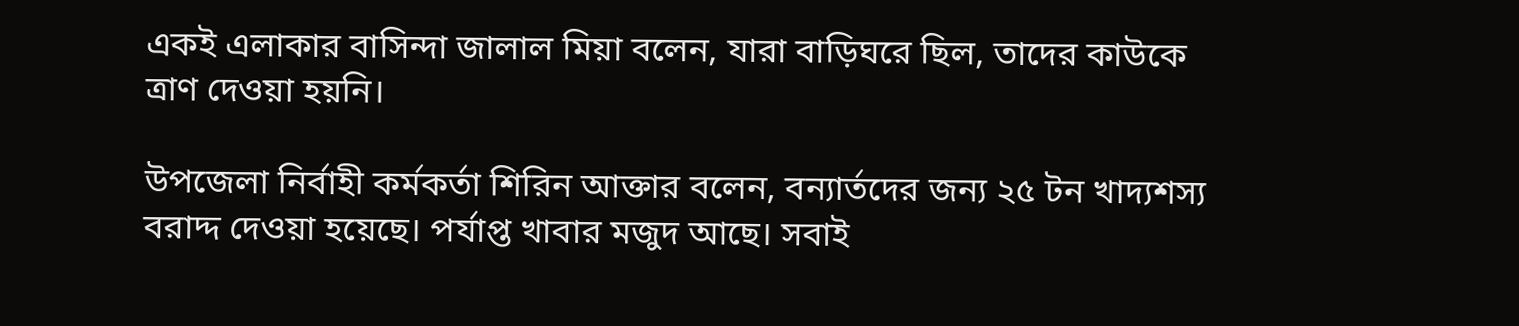একই এলাকার বাসিন্দা জালাল মিয়া বলেন, যারা বাড়িঘরে ছিল, তাদের কাউকে ত্রাণ দেওয়া হয়নি।

উপজেলা নির্বাহী কর্মকর্তা শিরিন আক্তার বলেন, বন্যার্তদের জন্য ২৫ টন খাদ্যশস্য বরাদ্দ দেওয়া হয়েছে। পর্যাপ্ত খাবার মজুদ আছে। সবাই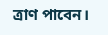ত্রাণ পাবেন।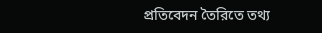প্রতিবেদন তৈরিতে তথ্য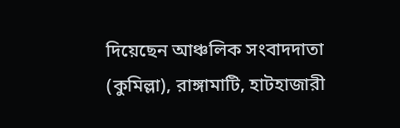দিয়েছেন আঞ্চলিক সংবাদদাতা (কুমিল্লা), রাঙ্গামাটি, হাটহাজারী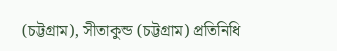(চট্টগ্রাম), সীতাকুন্ড (চট্টগ্রাম) প্রতিনিধি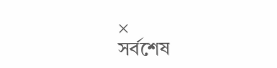×
সর্বশেষ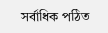সর্বাধিক পঠিত